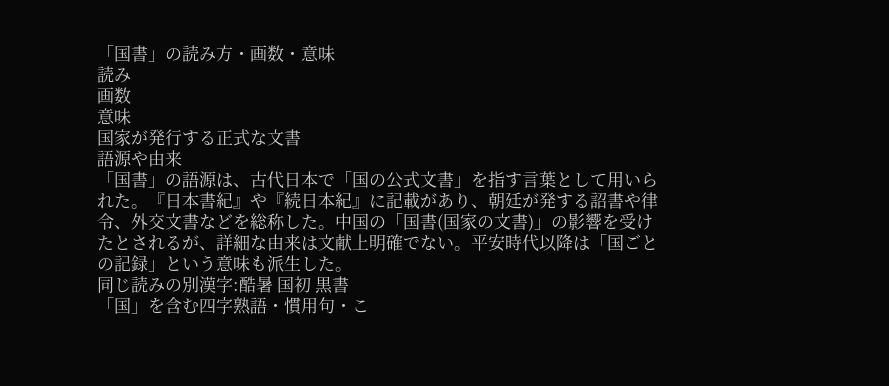「国書」の読み方・画数・意味
読み
画数
意味
国家が発行する正式な文書
語源や由来
「国書」の語源は、古代日本で「国の公式文書」を指す言葉として用いられた。『日本書紀』や『続日本紀』に記載があり、朝廷が発する詔書や律令、外交文書などを総称した。中国の「国書(国家の文書)」の影響を受けたとされるが、詳細な由来は文献上明確でない。平安時代以降は「国ごとの記録」という意味も派生した。
同じ読みの別漢字:酷暑 国初 黒書
「国」を含む四字熟語・慣用句・こ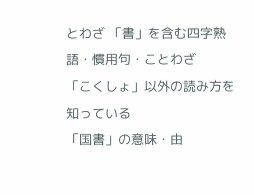とわざ 「書」を含む四字熟語・慣用句・ことわざ
「こくしょ」以外の読み方を知っている
「国書」の意味・由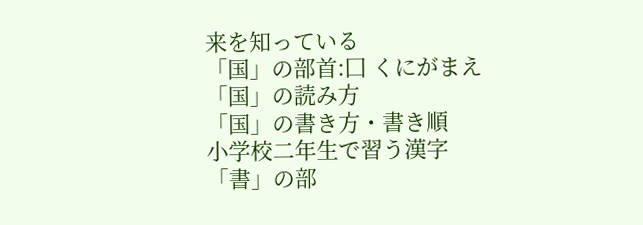来を知っている
「国」の部首:囗 くにがまえ
「国」の読み方
「国」の書き方・書き順
小学校二年生で習う漢字
「書」の部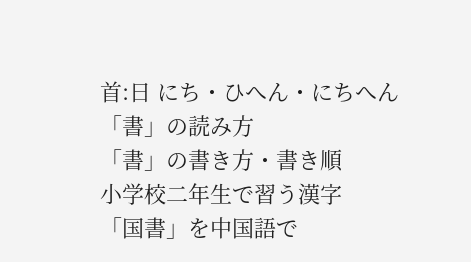首:日 にち・ひへん・にちへん
「書」の読み方
「書」の書き方・書き順
小学校二年生で習う漢字
「国書」を中国語で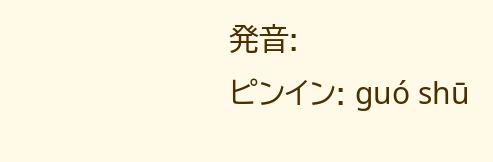発音:
ピンイン: guó shū